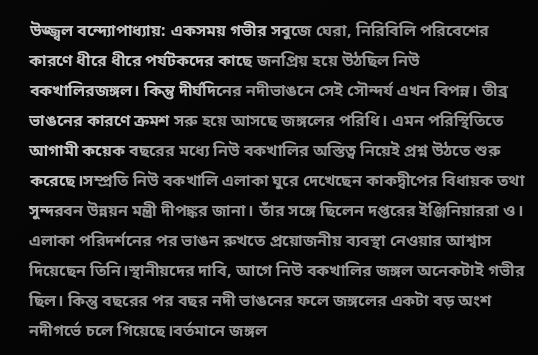উজ্জ্বল বন্দ্যোপাধ্যায়: একসময় গভীর সবুজে ঘেরা, নিরিবিলি পরিবেশের কারণে ধীরে ধীরে পর্যটকদের কাছে জনপ্রিয় হয়ে উঠছিল নিউ বকখালিরজঙ্গল। কিন্তু দীর্ঘদিনের নদীভাঙনে সেই সৌন্দর্য এখন বিপন্ন। তীব্র ভাঙনের কারণে ক্রমশ সরু হয়ে আসছে জঙ্গলের পরিধি। এমন পরিস্থিতিতে আগামী কয়েক বছরের মধ্যে নিউ বকখালির অস্তিত্ব নিয়েই প্রশ্ন উঠতে শুরু করেছে।সম্প্রতি নিউ বকখালি এলাকা ঘুরে দেখেছেন কাকদ্বীপের বিধায়ক তথা সুন্দরবন উন্নয়ন মন্ত্রী দীপঙ্কর জানা। তাঁর সঙ্গে ছিলেন দপ্তরের ইঞ্জিনিয়াররা ও।
এলাকা পরিদর্শনের পর ভাঙন রুখতে প্রয়োজনীয় ব্যবস্থা নেওয়ার আশ্বাস দিয়েছেন তিনি।স্থানীয়দের দাবি, আগে নিউ বকখালির জঙ্গল অনেকটাই গভীর ছিল। কিন্তু বছরের পর বছর নদী ভাঙনের ফলে জঙ্গলের একটা বড় অংশ নদীগর্ভে চলে গিয়েছে।বর্তমানে জঙ্গল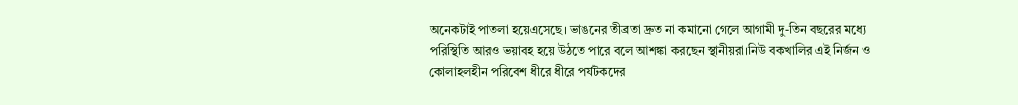অনেকটাই পাতলা হয়েএসেছে। ভাঙনের তীব্রতা দ্রুত না কমানো গেলে আগামী দু-তিন বছরের মধ্যে পরিস্থিতি আরও ভয়াবহ হয়ে উঠতে পারে বলে আশঙ্কা করছেন স্থানীয়রা।নিউ বকখালির এই নির্জন ও কোলাহলহীন পরিবেশ ধীরে ধীরে পর্যটকদের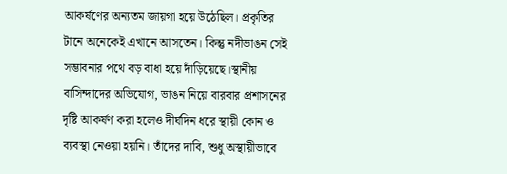আকর্ষণের অন্যতম জায়গা হয়ে উঠেছিল। প্রকৃতির টানে অনেকেই এখানে আসতেন। কিন্তু নদীভাঙন সেই সম্ভাবনার পথে বড় বাধা হয়ে দাঁড়িয়েছে।স্থানীয় বাসিন্দাদের অভিযোগ, ভাঙন নিয়ে বারবার প্রশাসনের দৃষ্টি আকর্ষণ করা হলেও দীর্ঘদিন ধরে স্থায়ী কোন ও ব্যবস্থা নেওয়া হয়নি। তাঁদের দাবি, শুধু অস্থায়ীভাবে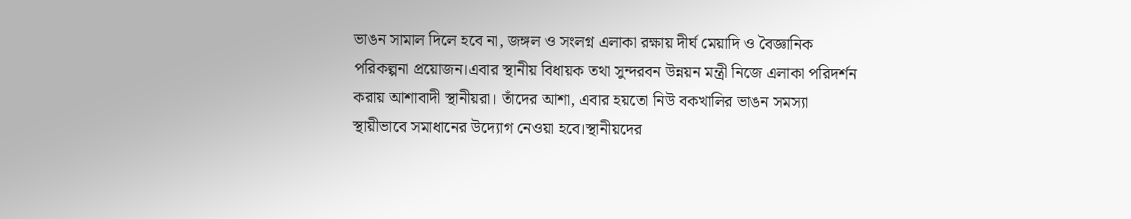ভাঙন সামাল দিলে হবে না, জঙ্গল ও সংলগ্ন এলাকা রক্ষায় দীর্ঘ মেয়াদি ও বৈজ্ঞানিক পরিকল্পনা প্রয়োজন।এবার স্থানীয় বিধায়ক তথা সুন্দরবন উন্নয়ন মন্ত্রী নিজে এলাকা পরিদর্শন করায় আশাবাদী স্থানীয়রা। তাঁদের আশা, এবার হয়তো নিউ বকখালির ভাঙন সমস্যা স্থায়ীভাবে সমাধানের উদ্যোগ নেওয়া হবে।স্থানীয়দের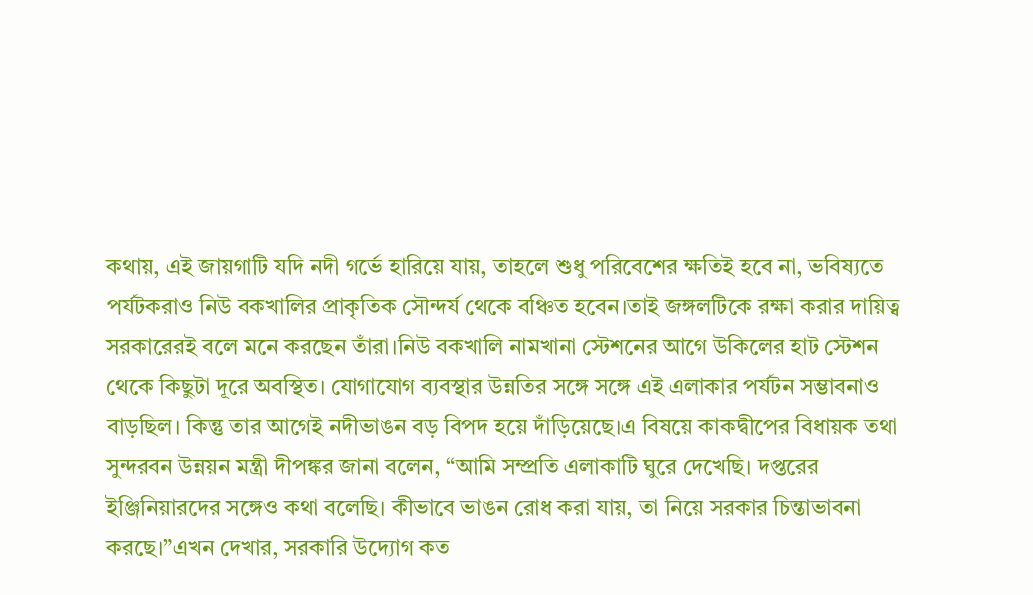কথায়, এই জায়গাটি যদি নদী গর্ভে হারিয়ে যায়, তাহলে শুধু পরিবেশের ক্ষতিই হবে না, ভবিষ্যতে পর্যটকরাও নিউ বকখালির প্রাকৃতিক সৌন্দর্য থেকে বঞ্চিত হবেন।তাই জঙ্গলটিকে রক্ষা করার দায়িত্ব সরকারেরই বলে মনে করছেন তাঁরা।নিউ বকখালি নামখানা স্টেশনের আগে উকিলের হাট স্টেশন থেকে কিছুটা দূরে অবস্থিত। যোগাযোগ ব্যবস্থার উন্নতির সঙ্গে সঙ্গে এই এলাকার পর্যটন সম্ভাবনাও বাড়ছিল। কিন্তু তার আগেই নদীভাঙন বড় বিপদ হয়ে দাঁড়িয়েছে।এ বিষয়ে কাকদ্বীপের বিধায়ক তথা সুন্দরবন উন্নয়ন মন্ত্রী দীপঙ্কর জানা বলেন, “আমি সম্প্রতি এলাকাটি ঘুরে দেখেছি। দপ্তরের ইঞ্জিনিয়ারদের সঙ্গেও কথা বলেছি। কীভাবে ভাঙন রোধ করা যায়, তা নিয়ে সরকার চিন্তাভাবনা করছে।”এখন দেখার, সরকারি উদ্যোগ কত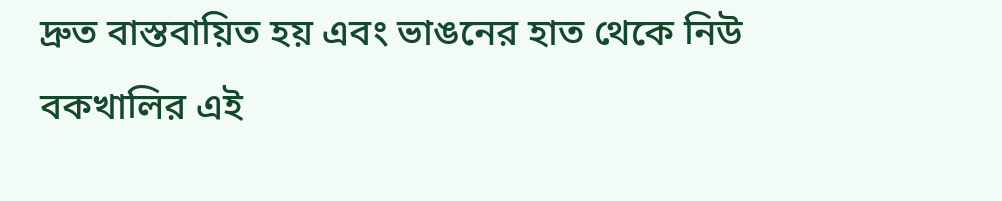দ্রুত বাস্তবায়িত হয় এবং ভাঙনের হাত থেকে নিউ বকখালির এই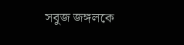সবুজ জঙ্গলকে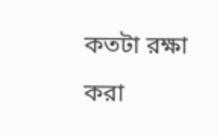কতটা রক্ষা করা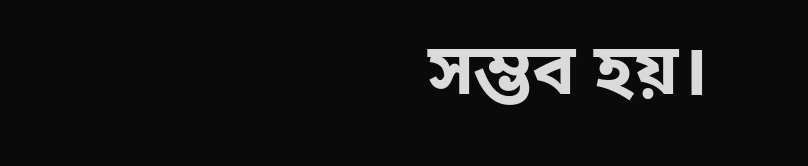সম্ভব হয়।